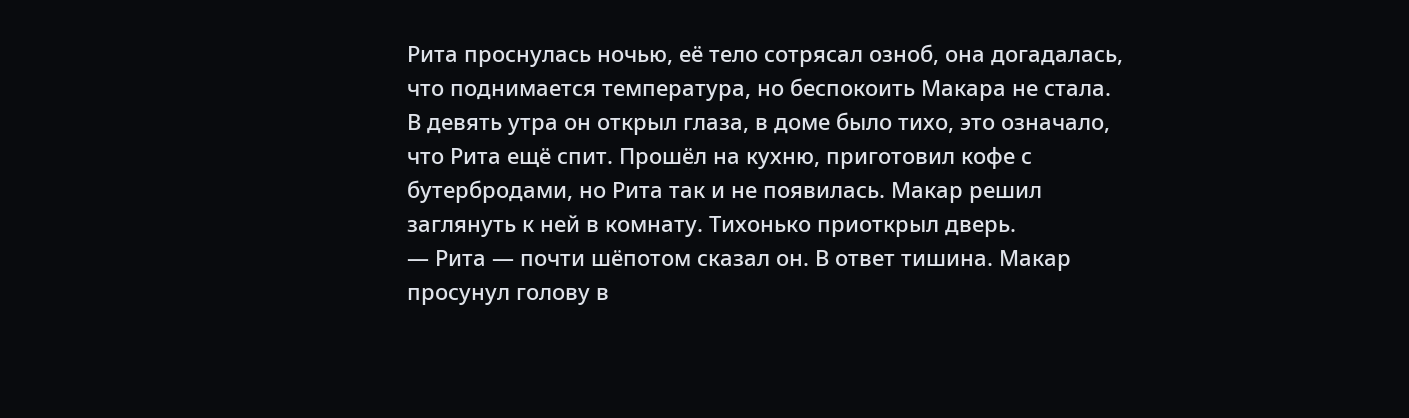Рита проснулась ночью, её тело сотрясал озноб, она догадалась, что поднимается температура, но беспокоить Макара не стала.
В девять утра он открыл глаза, в доме было тихо, это означало, что Рита ещё спит. Прошёл на кухню, приготовил кофе с бутербродами, но Рита так и не появилась. Макар решил заглянуть к ней в комнату. Тихонько приоткрыл дверь.
— Рита — почти шёпотом сказал он. В ответ тишина. Макар просунул голову в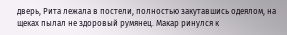дверь, Рита лежала в постели, полностью закутавшись одеялом, на щеках пылал не здоровый румянец. Макар ринулся к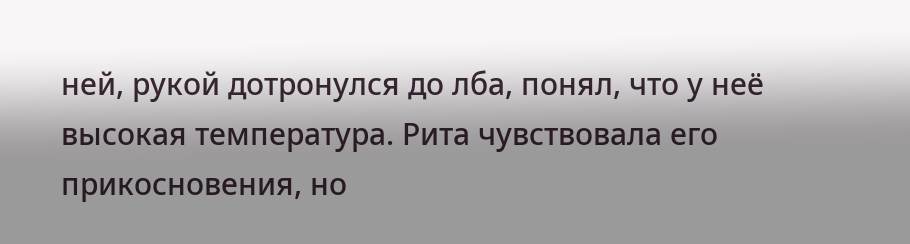ней, рукой дотронулся до лба, понял, что у неё высокая температура. Рита чувствовала его прикосновения, но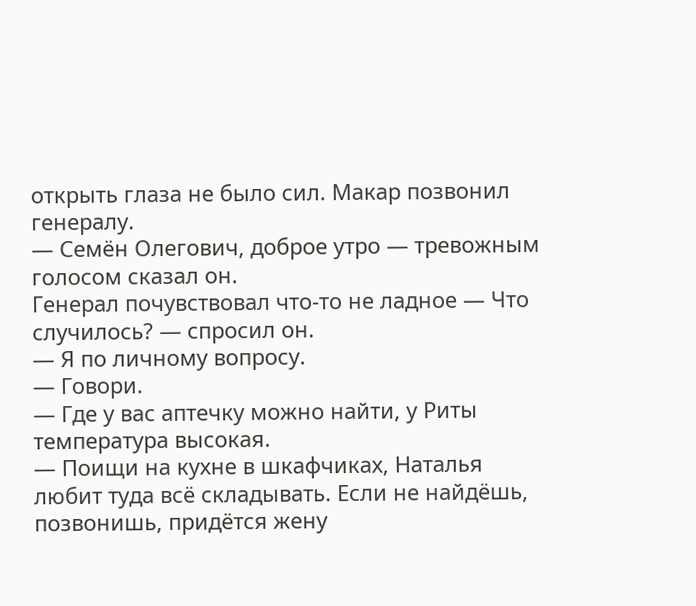открыть глаза не было сил. Макар позвонил генералу.
— Семён Олегович, доброе утро — тревожным голосом сказал он.
Генерал почувствовал что-то не ладное — Что случилось? — спросил он.
— Я по личному вопросу.
— Говори.
— Где у вас аптечку можно найти, у Риты температура высокая.
— Поищи на кухне в шкафчиках, Наталья любит туда всё складывать. Если не найдёшь, позвонишь, придётся жену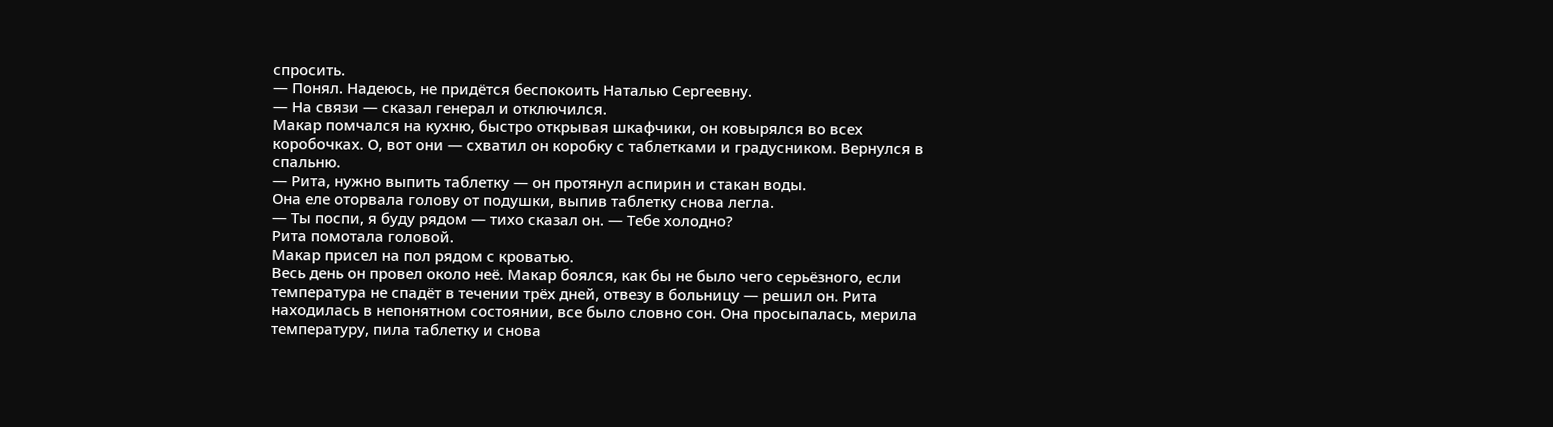спросить.
— Понял. Надеюсь, не придётся беспокоить Наталью Сергеевну.
— На связи — сказал генерал и отключился.
Макар помчался на кухню, быстро открывая шкафчики, он ковырялся во всех коробочках. О, вот они — схватил он коробку с таблетками и градусником. Вернулся в спальню.
— Рита, нужно выпить таблетку — он протянул аспирин и стакан воды.
Она еле оторвала голову от подушки, выпив таблетку снова легла.
— Ты поспи, я буду рядом — тихо сказал он. — Тебе холодно?
Рита помотала головой.
Макар присел на пол рядом с кроватью.
Весь день он провел около неё. Макар боялся, как бы не было чего серьёзного, если температура не спадёт в течении трёх дней, отвезу в больницу — решил он. Рита находилась в непонятном состоянии, все было словно сон. Она просыпалась, мерила температуру, пила таблетку и снова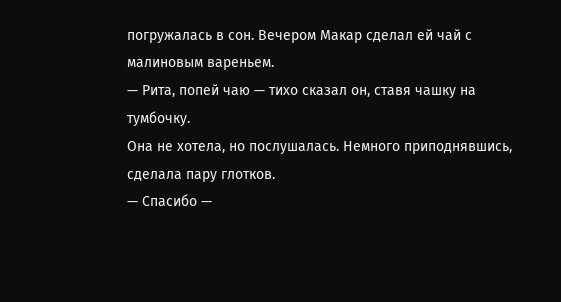погружалась в сон. Вечером Макар сделал ей чай с малиновым вареньем.
— Рита, попей чаю — тихо сказал он, ставя чашку на тумбочку.
Она не хотела, но послушалась. Немного приподнявшись, сделала пару глотков.
— Спасибо —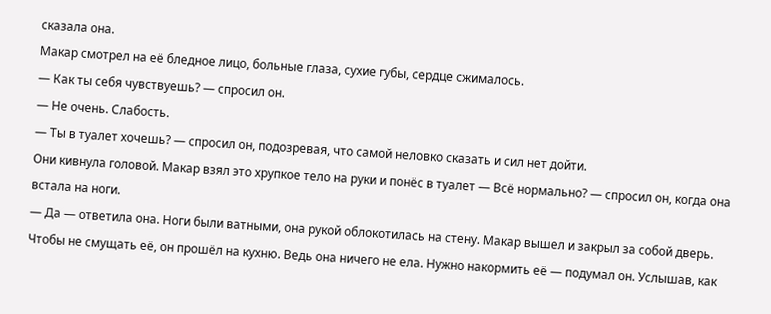сказала она.
Макар смотрел на её бледное лицо, больные глаза, сухие губы, сердце сжималось.
— Как ты себя чувствуешь? — спросил он.
— Не очень. Слабость.
— Ты в туалет хочешь? — спросил он, подозревая, что самой неловко сказать и сил нет дойти.
Они кивнула головой. Макар взял это хрупкое тело на руки и понёс в туалет — Всё нормально? — спросил он, когда она встала на ноги.
— Да — ответила она. Ноги были ватными, она рукой облокотилась на стену. Макар вышел и закрыл за собой дверь. Чтобы не смущать её, он прошёл на кухню. Ведь она ничего не ела. Нужно накормить её — подумал он. Услышав, как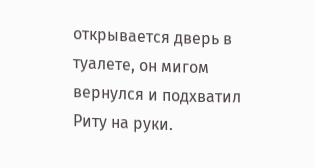открывается дверь в туалете, он мигом вернулся и подхватил Риту на руки.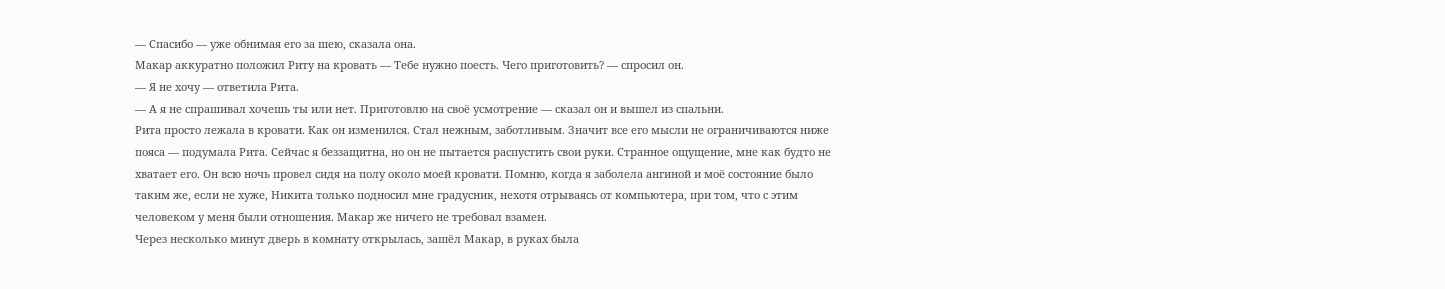— Спасибо — уже обнимая его за шею, сказала она.
Макар аккуратно положил Риту на кровать — Тебе нужно поесть. Чего приготовить? — спросил он.
— Я не хочу — ответила Рита.
— А я не спрашивал хочешь ты или нет. Приготовлю на своё усмотрение — сказал он и вышел из спальни.
Рита просто лежала в кровати. Как он изменился. Стал нежным, заботливым. Значит все его мысли не ограничиваются ниже пояса — подумала Рита. Сейчас я беззащитна, но он не пытается распустить свои руки. Странное ощущение, мне как будто не хватает его. Он всю ночь провел сидя на полу около моей кровати. Помню, когда я заболела ангиной и моё состояние было таким же, если не хуже, Никита только подносил мне градусник, нехотя отрываясь от компьютера, при том, что с этим человеком у меня были отношения. Макар же ничего не требовал взамен.
Через несколько минут дверь в комнату открылась, зашёл Макар, в руках была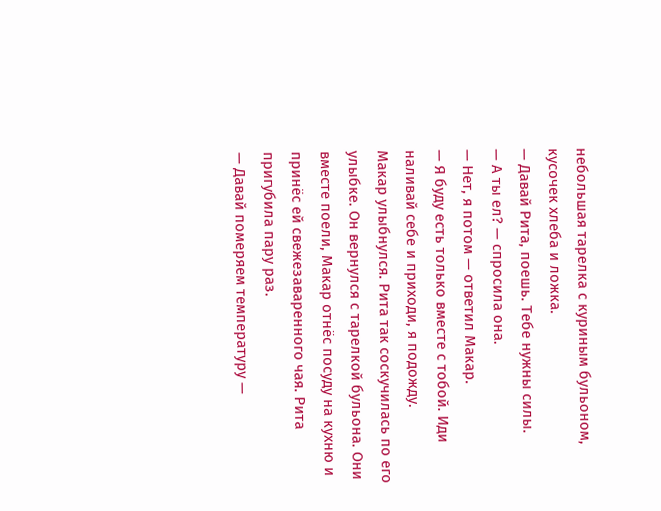небольшая тарелка с куриным бульоном, кусочек хлеба и ложка.
— Давай Рита, поешь. Тебе нужны силы.
— А ты ел? — спросила она.
— Нет, я потом — ответил Макар.
— Я буду есть только вместе с тобой. Иди наливай себе и приходи, я подожду.
Макар улыбнулся. Рита так соскучилась по его улыбке. Он вернулся с тарелкой бульона. Они вместе поели, Макар отнёс посуду на кухню и принёс ей свежезаваренного чая. Рита пригубила пару раз.
— Давай померяем температуру —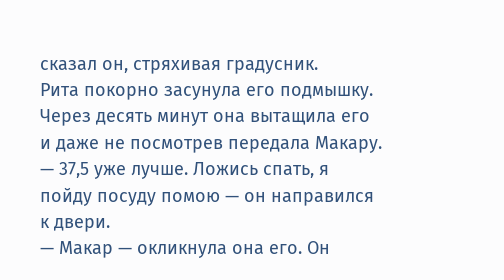сказал он, стряхивая градусник.
Рита покорно засунула его подмышку. Через десять минут она вытащила его и даже не посмотрев передала Макару.
— 37,5 уже лучше. Ложись спать, я пойду посуду помою — он направился к двери.
— Макар — окликнула она его. Он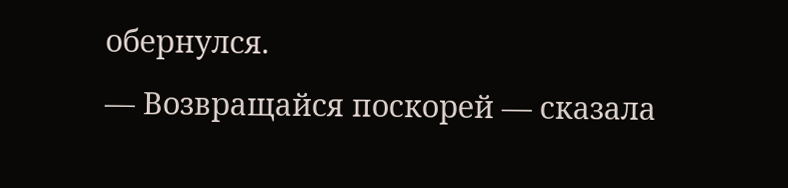обернулся.
— Возвращайся поскорей — сказала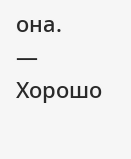она.
— Хорошо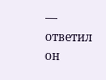— ответил он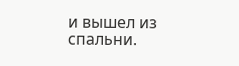и вышел из спальни.